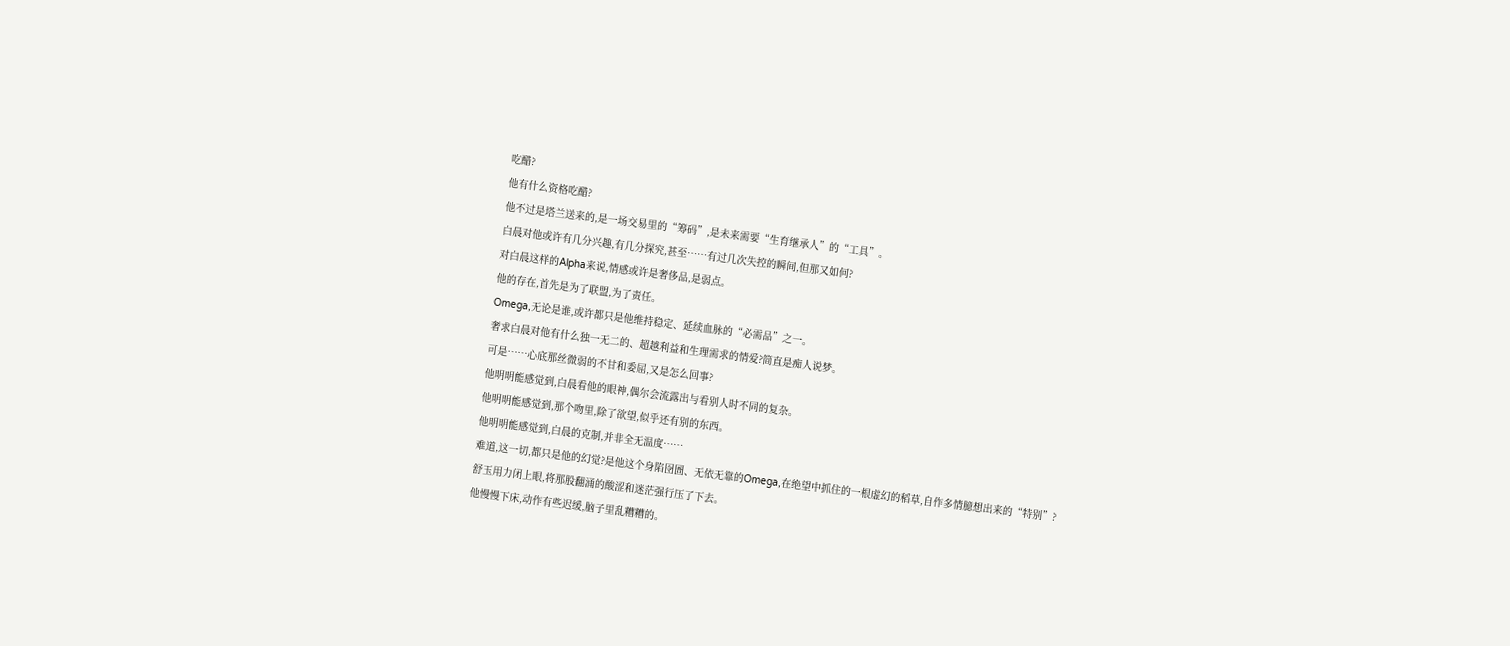吃醋?
他有什么资格吃醋?
他不过是塔兰送来的,是一场交易里的“筹码”,是未来需要“生育继承人”的“工具”。
白晨对他或许有几分兴趣,有几分探究,甚至……有过几次失控的瞬间,但那又如何?
对白晨这样的Alpha来说,情感或许是奢侈品,是弱点。
他的存在,首先是为了联盟,为了责任。
Omega,无论是谁,或许都只是他维持稳定、延续血脉的“必需品”之一。
奢求白晨对他有什么独一无二的、超越利益和生理需求的情爱?简直是痴人说梦。
可是……心底那丝微弱的不甘和委屈,又是怎么回事?
他明明能感觉到,白晨看他的眼神,偶尔会流露出与看别人时不同的复杂。
他明明能感觉到,那个吻里,除了欲望,似乎还有别的东西。
他明明能感觉到,白晨的克制,并非全无温度……
难道,这一切,都只是他的幻觉?是他这个身陷囹圄、无依无靠的Omega,在绝望中抓住的一根虚幻的稻草,自作多情臆想出来的“特别”?
舒玉用力闭上眼,将那股翻涌的酸涩和迷茫强行压了下去。
他慢慢下床,动作有些迟缓,脑子里乱糟糟的。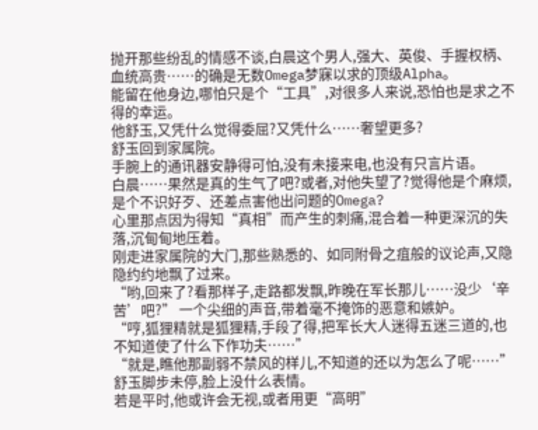抛开那些纷乱的情感不谈,白晨这个男人,强大、英俊、手握权柄、血统高贵……的确是无数Omega梦寐以求的顶级Alpha。
能留在他身边,哪怕只是个“工具”,对很多人来说,恐怕也是求之不得的幸运。
他舒玉,又凭什么觉得委屈?又凭什么……奢望更多?
舒玉回到家属院。
手腕上的通讯器安静得可怕,没有未接来电,也没有只言片语。
白晨……果然是真的生气了吧?或者,对他失望了?觉得他是个麻烦,是个不识好歹、还差点害他出问题的Omega?
心里那点因为得知“真相”而产生的刺痛,混合着一种更深沉的失落,沉甸甸地压着。
刚走进家属院的大门,那些熟悉的、如同附骨之疽般的议论声,又隐隐约约地飘了过来。
“哟,回来了?看那样子,走路都发飘,昨晚在军长那儿……没少‘辛苦’吧?” 一个尖细的声音,带着毫不掩饰的恶意和嫉妒。
“哼,狐狸精就是狐狸精,手段了得,把军长大人迷得五迷三道的,也不知道使了什么下作功夫……”
“就是,瞧他那副弱不禁风的样儿,不知道的还以为怎么了呢……”
舒玉脚步未停,脸上没什么表情。
若是平时,他或许会无视,或者用更“高明”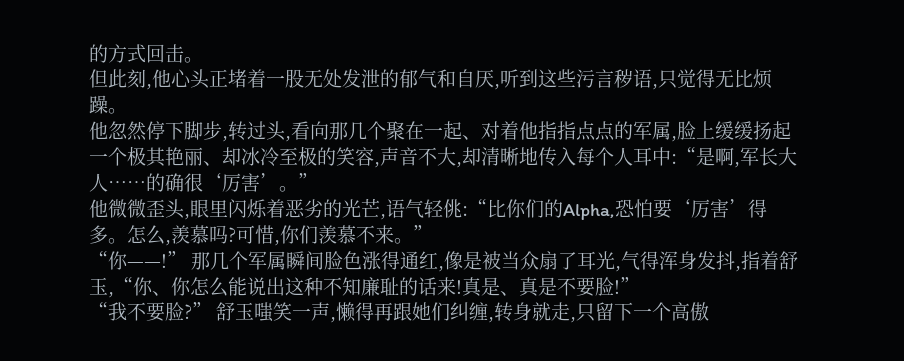的方式回击。
但此刻,他心头正堵着一股无处发泄的郁气和自厌,听到这些污言秽语,只觉得无比烦躁。
他忽然停下脚步,转过头,看向那几个聚在一起、对着他指指点点的军属,脸上缓缓扬起一个极其艳丽、却冰冷至极的笑容,声音不大,却清晰地传入每个人耳中:“是啊,军长大人……的确很‘厉害’。”
他微微歪头,眼里闪烁着恶劣的光芒,语气轻佻:“比你们的Alpha,恐怕要‘厉害’得多。怎么,羡慕吗?可惜,你们羡慕不来。”
“你——!” 那几个军属瞬间脸色涨得通红,像是被当众扇了耳光,气得浑身发抖,指着舒玉,“你、你怎么能说出这种不知廉耻的话来!真是、真是不要脸!”
“我不要脸?” 舒玉嗤笑一声,懒得再跟她们纠缠,转身就走,只留下一个高傲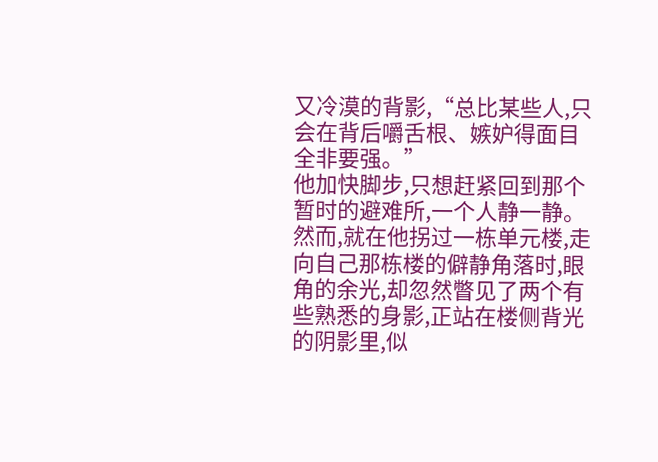又冷漠的背影,“总比某些人,只会在背后嚼舌根、嫉妒得面目全非要强。”
他加快脚步,只想赶紧回到那个暂时的避难所,一个人静一静。
然而,就在他拐过一栋单元楼,走向自己那栋楼的僻静角落时,眼角的余光,却忽然瞥见了两个有些熟悉的身影,正站在楼侧背光的阴影里,似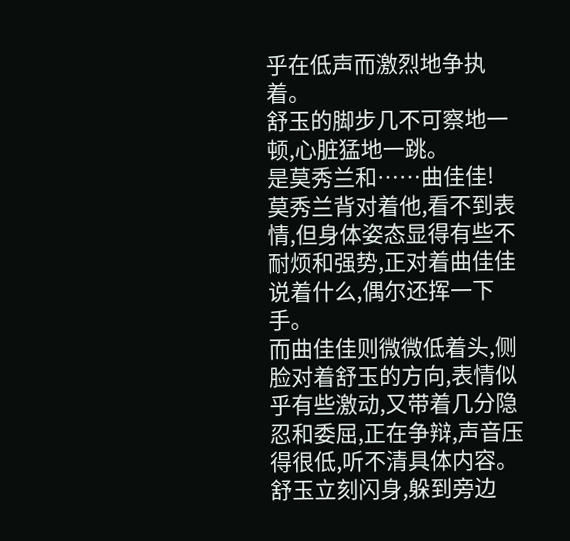乎在低声而激烈地争执着。
舒玉的脚步几不可察地一顿,心脏猛地一跳。
是莫秀兰和……曲佳佳!
莫秀兰背对着他,看不到表情,但身体姿态显得有些不耐烦和强势,正对着曲佳佳说着什么,偶尔还挥一下手。
而曲佳佳则微微低着头,侧脸对着舒玉的方向,表情似乎有些激动,又带着几分隐忍和委屈,正在争辩,声音压得很低,听不清具体内容。
舒玉立刻闪身,躲到旁边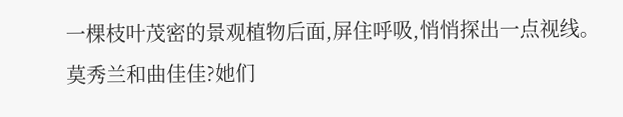一棵枝叶茂密的景观植物后面,屏住呼吸,悄悄探出一点视线。
莫秀兰和曲佳佳?她们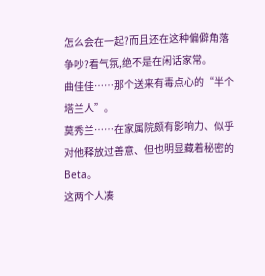怎么会在一起?而且还在这种偏僻角落争吵?看气氛,绝不是在闲话家常。
曲佳佳……那个送来有毒点心的“半个塔兰人”。
莫秀兰……在家属院颇有影响力、似乎对他释放过善意、但也明显藏着秘密的Beta。
这两个人凑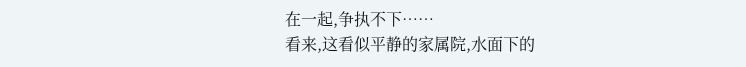在一起,争执不下……
看来,这看似平静的家属院,水面下的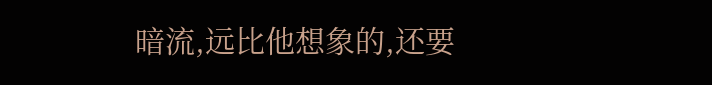暗流,远比他想象的,还要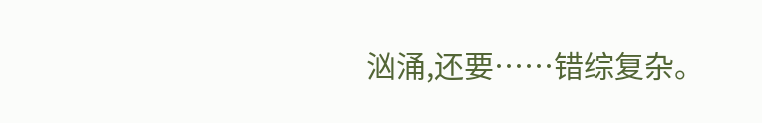汹涌,还要……错综复杂。